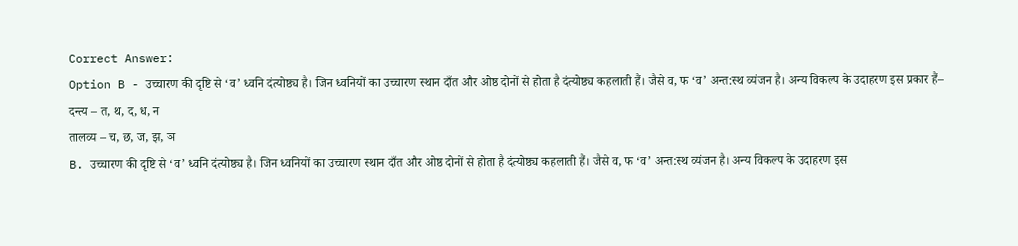Correct Answer:
Option B - उच्चारण की दृष्टि से ‘व’ ध्वनि दंत्योष्ठ्य है। जिन ध्वनियों का उच्चारण स्थान दाँत और ओष्ठ दोनों से होता है दंत्योष्ठ्य कहलाती हैं। जैसे व, फ ‘व’ अन्त:स्थ व्यंजन है। अन्य विकल्प के उदाहरण इस प्रकार हैं–
दन्त्य – त, थ, द, ध, न
तालव्य – च, छ, ज, झ, ञ
B. उच्चारण की दृष्टि से ‘व’ ध्वनि दंत्योष्ठ्य है। जिन ध्वनियों का उच्चारण स्थान दाँत और ओष्ठ दोनों से होता है दंत्योष्ठ्य कहलाती हैं। जैसे व, फ ‘व’ अन्त:स्थ व्यंजन है। अन्य विकल्प के उदाहरण इस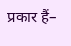प्रकार हैं–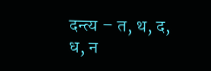दन्त्य – त, थ, द, ध, न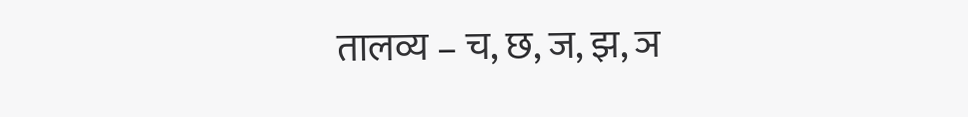तालव्य – च, छ, ज, झ, ञ